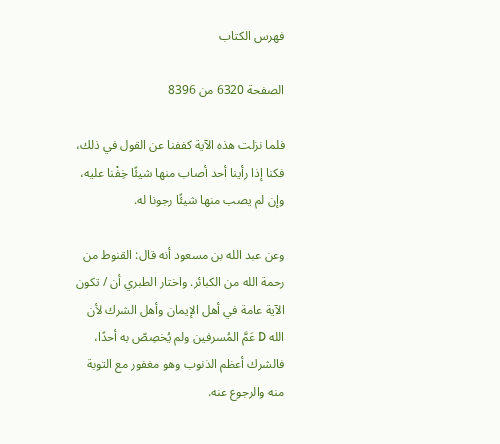فهرس الكتاب

الصفحة 6320 من 8396

فلما نزلت هذه الآية كففنا عن القول في ذلك، فكنا إذا رأينا أحد أصاب منها شيئًا خِفْنا عليه، وإن لم يصب منها شيئًا رجونا له.

وعن عبد الله بن مسعود أنه قال: القنوط من رحمة الله من الكبائر. واختار الطبري أن / تكون الآية عامة في أهل الإيمان وأهل الشرك لأن الله D عَمَّ المُسرفين ولم يُخصِصّ به أحدًا، فالشرك أعظم الذنوب وهو مغفور مع التوبة منه والرجوع عنه.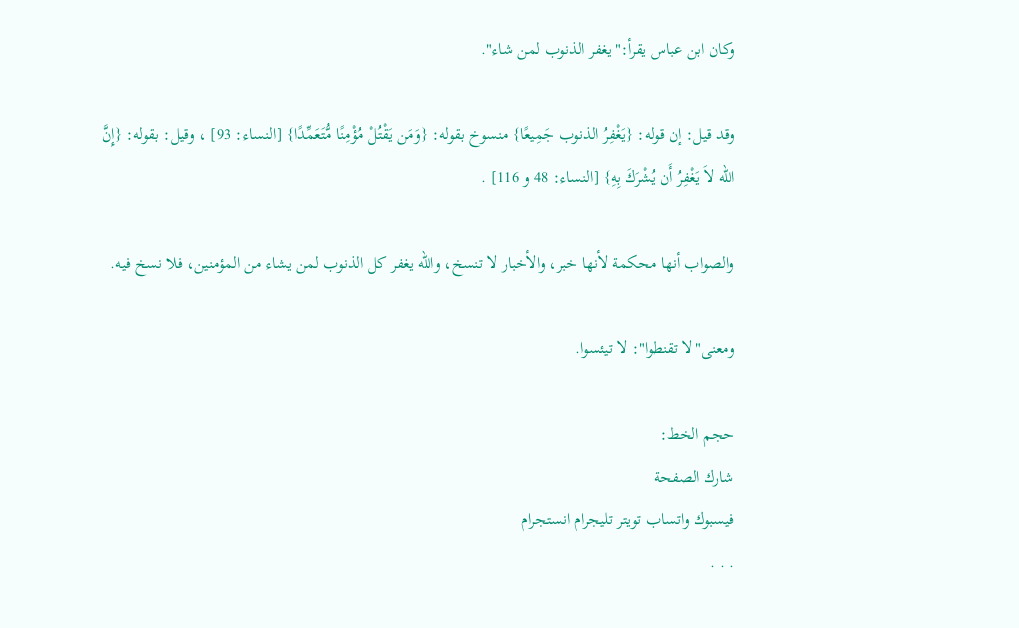وكان ابن عباس يقرأ:"يغفر الذنوب لمن شاء".

وقد قيل: إن قوله: {يَغْفِرُ الذنوب جَمِيعًا} منسوخ بقوله: {وَمَن يَقْتُلْ مُؤْمِنًا مُّتَعَمِّدًا} [النساء: 93] ، وقيل: بقوله: {إِنَّ الله لاَ يَغْفِرُ أَن يُشْرَكَ بِهِ} [النساء: 48 و 116] .

والصواب أنها محكمة لأنها خبر، والأخبار لا تنسخ، والله يغفر كل الذنوب لمن يشاء من المؤمنين، فلا نسخ فيه.

ومعنى"لا تقنطوا": لا تيئسوا.

حجم الخط:
شارك الصفحة
فيسبوك واتساب تويتر تليجرام انستجرام
. . .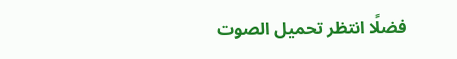فضلًا انتظر تحميل الصوت